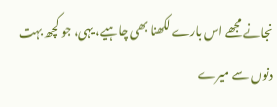نجانے مجھے اس بارے لکھنا بھی چاہیے، یہی، جو کچھ بہت دنوں سے میرے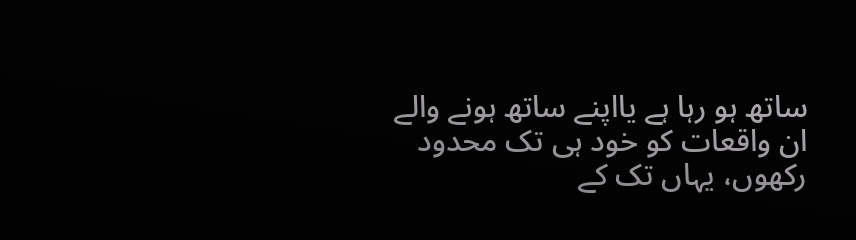ساتھ ہو رہا ہے یااپنے ساتھ ہونے والے ان واقعات کو خود ہی تک محدود رکھوں، یہاں تک کے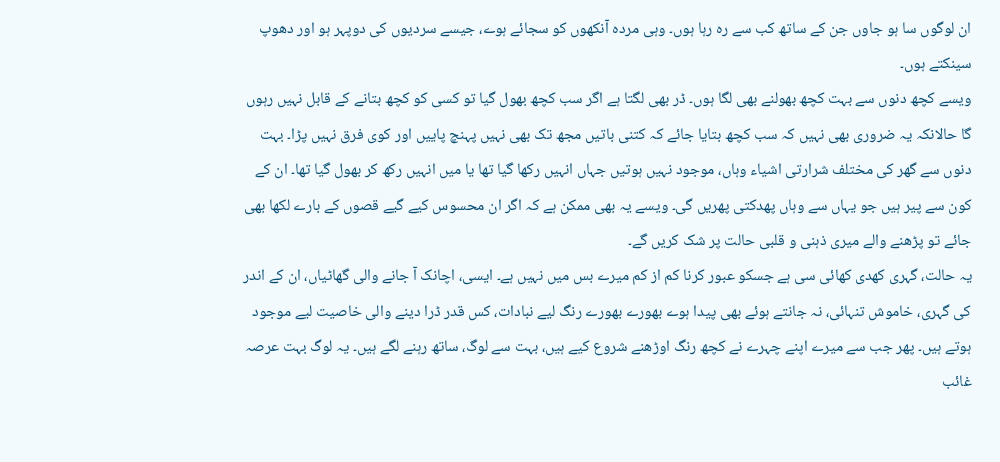ان لوگوں سا ہو جاوں جن کے ساتھ کب سے رہ رہا ہوں۔ وہی مردہ آنکھوں کو سجائے ہوے، جیسے سردیوں کی دوپہر ہو اور دھوپ سینکتے ہوں۔
ویسے کچھ دنوں سے بہت کچھ بھولنے بھی لگا ہوں۔ ڈر بھی لگتا ہے اگر سب کچھ بھول گیا تو کسی کو کچھ بتانے کے قابل نہیں رہوں گا حالانکہ یہ ضروری بھی نہیں کہ سب کچھ بتایا جائے کہ کتنی باتیں مجھ تک بھی نہیں پہنچ پاییں اور کوی فرق نہیں پڑا۔ بہت دنوں سے گھر کی مختلف شرارتی اشیاء وہاں، موجود نہیں ہوتیں جہاں انہیں رکھا گیا تھا یا میں انہیں رکھ کر بھول گیا تھا۔ ان کے کون سے پیر ہیں جو یہاں سے وہاں پھدکتی پھریں گی۔ ویسے یہ بھی ممکن ہے کہ اگر ان محسوس کیے گیے قصوں کے بارے لکھا بھی جائے تو پڑھنے والے میری ذہنی و قلبی حالت پر شک کریں گے۔
یہ حالت، گہری کھدی کھائی سی ہے جسکو عبور کرنا کم از کم میرے بس میں نہیں ہے۔ ایسی، اچانک آ جانے والی گھاٹیاں، ان کے اندر کی گہری، خاموش تنہائی، نہ جانتے ہوئے بھی پیدا ہوے بھورے بھورے رنگ لیے نبادات، کس قدر ڈرا دینے والی خاصیت لیے موجود ہوتے ہیں۔ پھر جب سے میرے اپنے چہرے نے کچھ رنگ اوڑھنے شروع کیے ہیں، بہت سے لوگ، ساتھ رہنے لگے ہیں۔ یہ لوگ بہت عرصہ غائب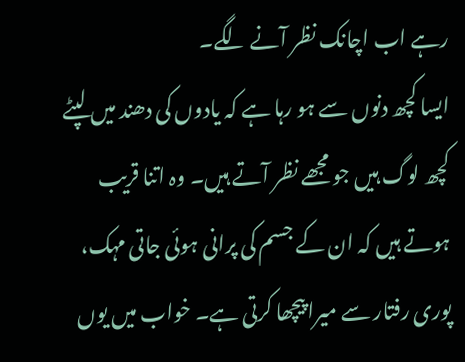رہے اب اچانک نظر آنے لگے۔
ایسا کچھ دنوں سے ہو رہا ہے کہ یادوں کی دھند میں لپٹے کچھ لوگ ہیں جو مجھے نظر آتے ہیں۔ وہ اتنا قریب ہوتے ہیں کہ ان کے جسم کی پرانی ہوئی جاتی مہک، پوری رفتار سے میرا پیچھا کرتی ہے۔ خواب میں یوں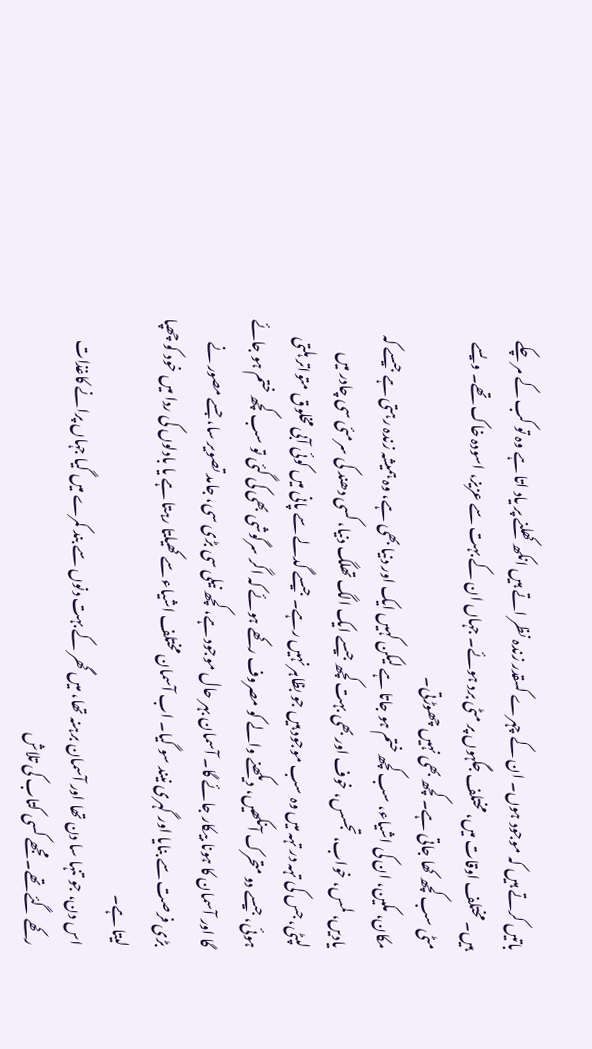باتیں کرتے ہیں کہ موجود ہوں۔ ان کے چہرے کسقدر زندہ نظر اتے ہیں انکھ کھلنے پر یاد اتا ہے وہ تو کب کے مر چکے ہیں۔ مختلف اوقات میں، مختلف جگہوں پر مٹی برد ہوئے۔ جہاں ان کے بہت سے عزیز، اسودہ خاک تھے۔ ویسے مٹی سب کچھ کھا جاتی ہے۔ کچھ بھی نہیں چھوڑتی۔
مکان، مکین، ان کی اشیاء، سب کچھ ختم ہو جاتا ہے لیکن کہیں ایک اور دنیا بھی ہے، وہ ہمیشہ زندہ رہتی ہے جیسے کہ یادیں، لمس، خواب، تجسس، خوف اور بھی بہت کچھ جیسے ایک الگ تھلگ دنیا، کسی دھند کی سرمئی سی چادر میں لپٹی، جس کی تہہ در تہہ میں وہ سب موجود ہیں جو بظاہر نہیں رہے۔ جیسے گدلے سے پانی میں کوئی آبی مخلوق متواتر ہلتی ہوئی، جیسے دو متحرک آنکھیں، دیکھنے والے کو مصروف رکھے ہوئے کہ اگر سرگوشی بھی کی گئی تو سب کچھ ختم ہو جائے گا اور آسمان کا ہونا بیکار جائے گا۔ آسمان بہر حال موجود ہے، کچھ نیلی سی بڑی سی، جامد تصویر سا، جسے مصور نے بڑی فرصت سے بنایا اور گہری نیند سو گیا۔ اب آسمان مختلف اشیاء سے کھیلتا رہتا ہے یا بادلوں کی ردا میں خود کو چھپا لیتا ہے۔
اس دن، جو تنہا سا دن تھا اور آسمان برہنہ تھا، میں گھر کے بہت دنوں سے بند کمرے میں گیا جہاں پرانے کاغذات رکھے گئے تھے۔ مجھے کسی کتاب کی تلاش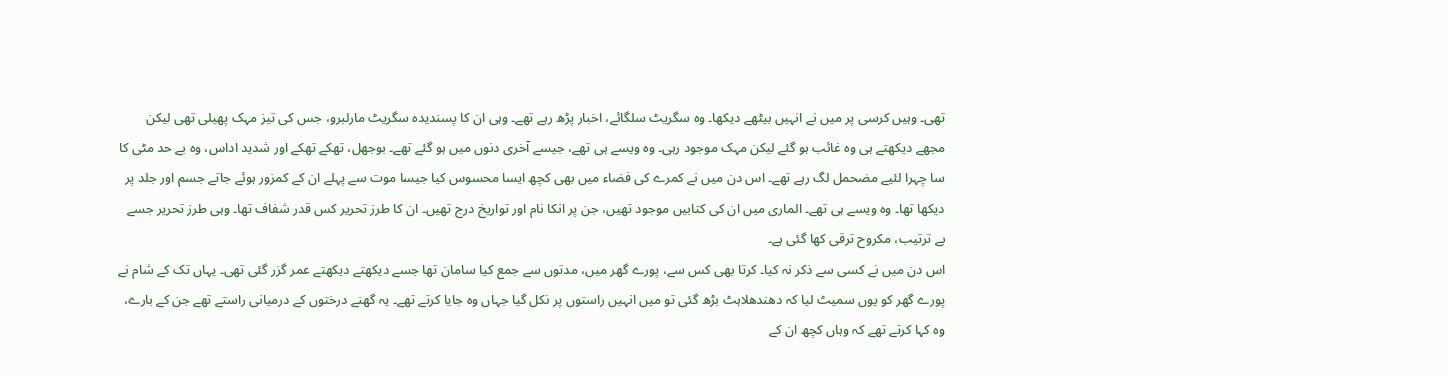تھی۔ وہیں کرسی پر میں نے انہیں بیٹھے دیکھا۔ وہ سگریٹ سلگائے، اخبار پڑھ رہے تھے۔ وہی ان کا پسندیدہ سگریٹ مارلبرو، جس کی تیز مہک پھیلی تھی لیکن مجھے دیکھتے ہی وہ غائب ہو گئے لیکن مہک موجود رہی۔ وہ ویسے ہی تھے، جیسے آخری دنوں میں ہو گئے تھے۔ بوجھل، تھکے تھکے اور شدید اداس، وہ بے حد مٹی کا سا چہرا لئیے مضحمل لگ رہے تھے۔ اس دن میں نے کمرے کی فضاء میں بھی کچھ ایسا محسوس کیا جیسا موت سے پہلے ان کے کمزور ہوئے جاتے جسم اور جلد پر دیکھا تھا۔ وہ ویسے ہی تھے۔ الماری میں ان کی کتابیں موجود تھیں، جن پر انکا نام اور تواریخ درج تھیں۔ ان کا طرز تحریر کس قدر شفاف تھا۔ وہی طرز تحریر جسے بے ترتیب، مکروح ترقی کھا گئی ہے۔
اس دن میں نے کسی سے ذکر نہ کیا۔ کرتا بھی کس سے، پورے گھر میں، مدتوں سے جمع کیا سامان تھا جسے دیکھتے دیکھتے عمر گزر گئی تھی۔ یہاں تک کے شام نے پورے گھر کو یوں سمیٹ لیا کہ دھندھلاہٹ بڑھ گئی تو میں انہیں راستوں پر نکل گیا جہاں وہ جایا کرتے تھے۔ یہ گھنے درختوں کے درمیانی راستے تھے جن کے بارے، وہ کہا کرتے تھے کہ وہاں کچھ ان کے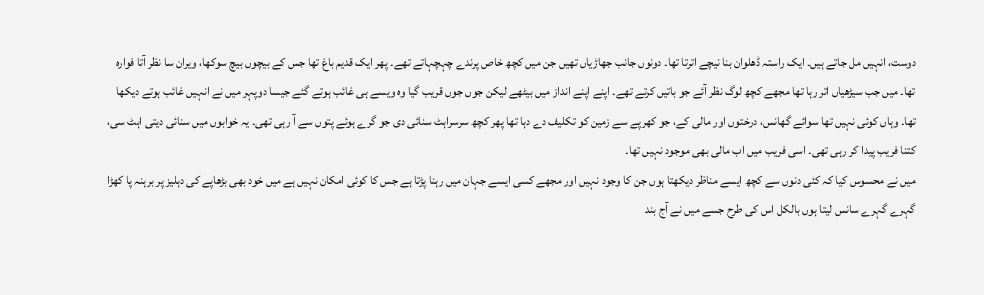دوست، انہیں مل جاتے ہیں۔ ایک راستہ ڈھلوان بنا نیچے اترتا تھا۔ دونوں جانب جھاڑیاں تھیں جن میں کچھ خاص پرندے چہچہاتے تھے۔ پھر ایک قدیم باغ تھا جس کے بیچوں بیچ سوکھا، ویران سا نظر آتا فوارہ تھا۔ میں جب سیڑھیاں اتر رہا تھا مجھے کچھ لوگ نظر آئے جو باتیں کرتے تھے۔ اپنے اپنے انداز میں بیٹھے لیکن جوں جوں قریب گیا وہ ویسے ہی غائب ہوتے گئے جیسا دوپہر میں نے انہیں غائب ہوتے دیکھا تھا۔ وہاں کوئی نہیں تھا سوائے گھانس، درختوں اور مالی کے، جو کھرپے سے زمین کو تکلیف دے دہا تھا پھر کچھ سرسراہٹ سنائی دی جو گرے ہوئے پتوں سے آ رہی تھی۔ یہ خوابوں میں سنائی دیتی اہٹ سی، کتنا فریب پیدا کر رہی تھی۔ اسی فریب میں اب مالی بھی موجود نہیں تھا۔
میں نے محسوس کیا کہ کئی دنوں سے کچھ ایسے مناظر دیکھتا ہوں جن کا وجود نہیں اور مجھے کسی ایسے جہان میں رہنا پڑتا ہے جس کا کوئی امکان نہیں ہے میں خود بھی بڑھاپے کی دہلیز پر برہنہ پا کھڑا گہرے گہرے سانس لیتا ہوں بالکل اس کی طرح جسے میں نے آج بند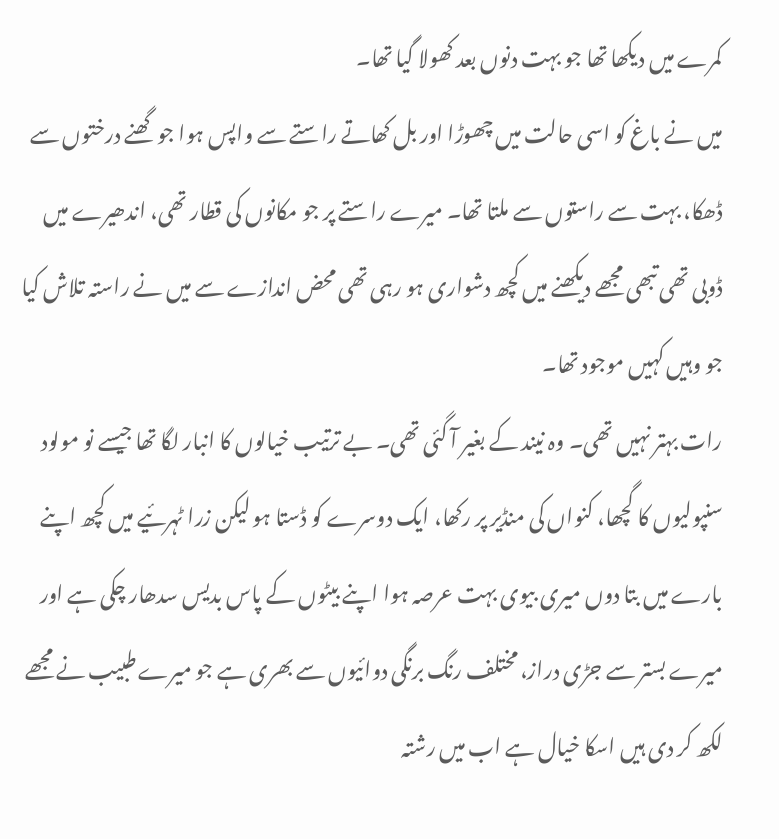کمرے میں دیکھا تھا جو بہت دنوں بعد کھولا گیا تھا۔
میں نے باغ کو اسی حالت میں چھوڑا اور بل کھاتے راستے سے واپس ہوا جو گھنے درختوں سے ڈھکا، بہت سے راستوں سے ملتا تھا۔ میرے راستے پر جو مکانوں کی قطار تھی، اندھیرے میں ڈوبی تھی تبھی مجھے دیکھنے میں کچھ دشواری ہو رہی تھی محض اندازے سے میں نے راستہ تلاش کیا جو وہیں کہیں موجود تھا۔
رات بہتر نہیں تھی۔ وہ نیند کے بغیر آ گئی تھی۔ بے ترتیب خیالوں کا انبار لگا تھا جیسے نو مولود سنپولیوں کا گچھا، کنواں کی منڈیر پر رکھا، ایک دوسرے کو ڈستا ہو لیکن زرا ٹہرئیے میں کچھ اپنے بارے میں بتا دوں میری بیوی بہت عرصہ ہوا اپنے بیٹوں کے پاس بدیس سدھار چکی ہے اور میرے بستر سے جڑی دراز، مختلف رنگ برنگی دوائیوں سے بھری ہے جو میرے طبیب نے مجھے لکھ کر دی ہیں اسکا خیال ہے اب میں رشتہ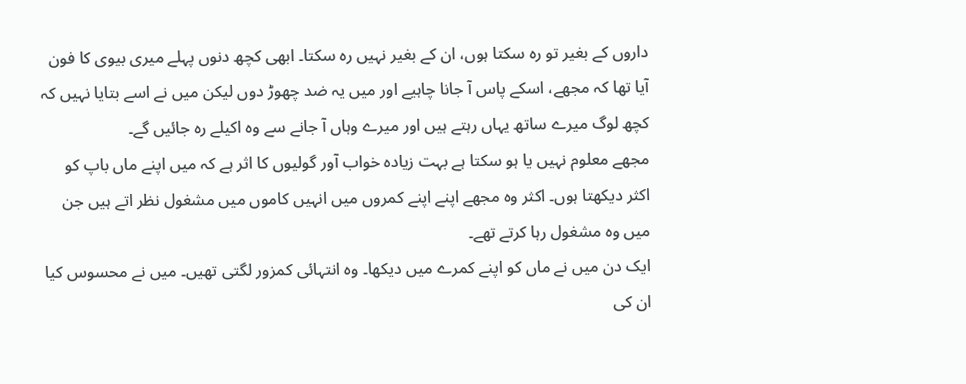داروں کے بغیر تو رہ سکتا ہوں، ان کے بغیر نہیں رہ سکتا۔ ابھی کچھ دنوں پہلے میری بیوی کا فون آیا تھا کہ مجھے، اسکے پاس آ جانا چاہیے اور میں یہ ضد چھوڑ دوں لیکن میں نے اسے بتایا نہیں کہ کچھ لوگ میرے ساتھ یہاں رہتے ہیں اور میرے وہاں آ جانے سے وہ اکیلے رہ جائیں گے۔
مجھے معلوم نہیں یا ہو سکتا ہے بہت زیادہ خواب آور گولیوں کا اثر ہے کہ میں اپنے ماں باپ کو اکثر دیکھتا ہوں۔ اکثر وہ مجھے اپنے اپنے کمروں میں انہیں کاموں میں مشغول نظر اتے ہیں جن میں وہ مشغول رہا کرتے تھے۔
ایک دن میں نے ماں کو اپنے کمرے میں دیکھا۔ وہ انتہائی کمزور لگتی تھیں۔ میں نے محسوس کیا ان کی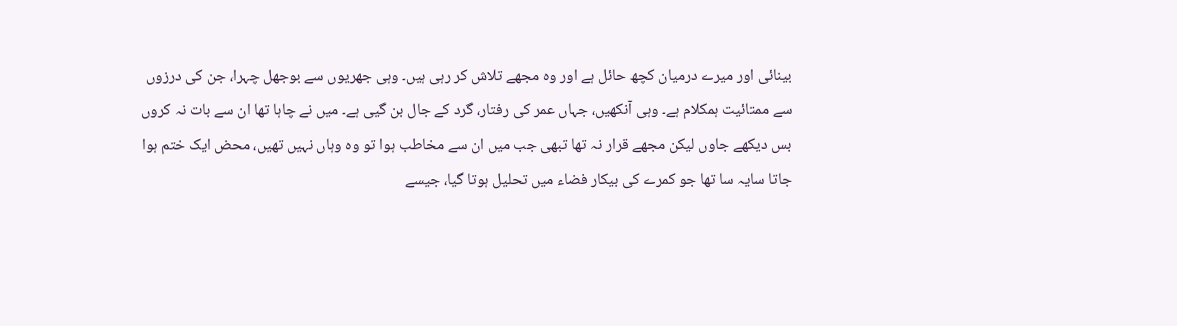بینائی اور میرے درمیان کچھ حائل ہے اور وہ مجھے تلاش کر رہی ہیں۔ وہی جھریوں سے بوجھل چہرا، جن کی درزوں سے ممتائیت ہمکلام ہے۔ وہی آنکھیں، جہاں عمر کی رفتار، گرد کے جال بن گیی ہے۔ میں نے چاہا تھا ان سے بات نہ کروں بس دیکھے جاوں لیکن مجھے قرار نہ تھا تبھی جب میں ان سے مخاطب ہوا تو وہ وہاں نہیں تھیں، محض ایک ختم ہوا جاتا سایہ سا تھا جو کمرے کی بیکار فضاء میں تحلیل ہوتا گیا، جیسے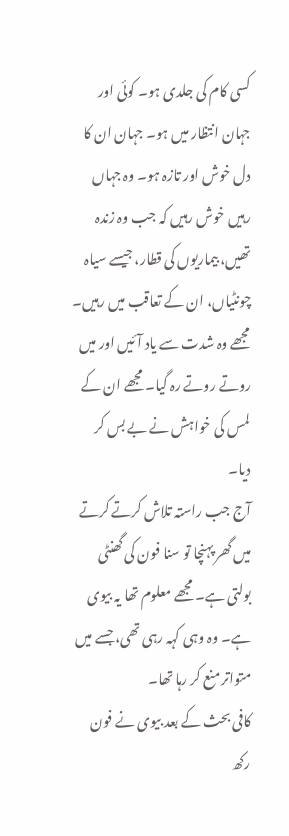کسی کام کی جلدی ہو۔ کوئی اور جہان انتظار میں ہو۔ جہان ان کا دل خوش اور تازہ ہو۔ وہ جہاں رہیں خوش رہیں کہ جب وہ زندہ تھیں، بیماریوں کی قطار، جیسے سیاہ چونٹیاں، ان کے تعاقب میں رہیں۔ مجھے وہ شدت سے یاد آئیں اور میں روتے روتے رہ گیا۔ مجھے ان کے لمس کی خواہش نے بے بس کر دیا۔
آج جب راستہ تلاش کرتے کرتے میں گھر پہنچا تو سنا فون کی گھنٹی بولتی ہے۔ مجھے معلوم تھا یہ بیوی ہے۔ وہ وہی کہہ رہی تھی، جسے میں متواتر منع کر رہا تھا۔
کافی بحث کے بعد بیوی نے فون رکھ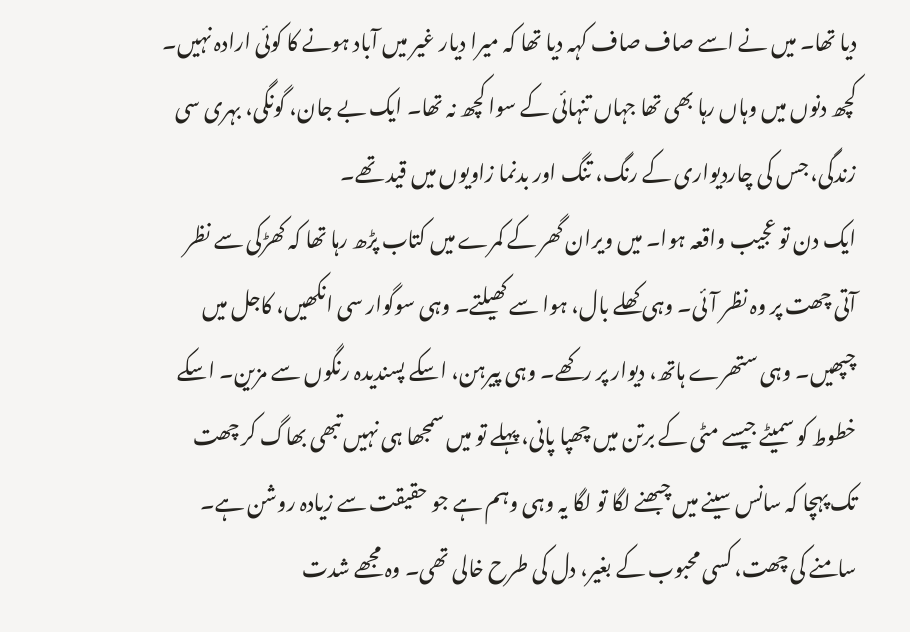دیا تھا۔ میں نے اسے صاف صاف کہہ دیا تھا کہ میرا دیار غیر میں آباد ہونے کا کوئی ارادہ نہیں۔ کچھ دنوں میں وہاں رہا بھی تھا جہاں تنہائی کے سوا کچھ نہ تھا۔ ایک بے جان، گونگی، بہری سی زندگی، جس کی چاردیواری کے رنگ، تنگ اور بدنما زاویوں میں قید تھے۔
ایک دن تو عجیب واقعہ ہوا۔ میں ویران گھر کے کمرے میں کتاب پڑھ رہا تھا کہ کھڑکی سے نظر آتی چھت پر وہ نظر آئی۔ وہی کھلے بال، ہوا سے کھیلتے۔ وہی سوگوار سی انکھیں، کاجل میں چپھیں۔ وہی ستھرے ہاتھ، دیوار پر رکھے۔ وہی پیرہن، اسکے پسندیدہ رنگوں سے مزین۔ اسکے خطوط کو سمیٹے جیسے مٹی کے برتن میں چھپا پانی، پہلے تو میں سمجھا ہی نہیں تبھی بھاگ کر چھت تک پہچا کہ سانس سینے میں چبھنے لگا تو لگا یہ وہی وہم ہے جو حقیقت سے زیادہ روشن ہے۔ سامنے کی چھت، کسی محبوب کے بغیر، دل کی طرح خالی تھی۔ وہ مجھے شدت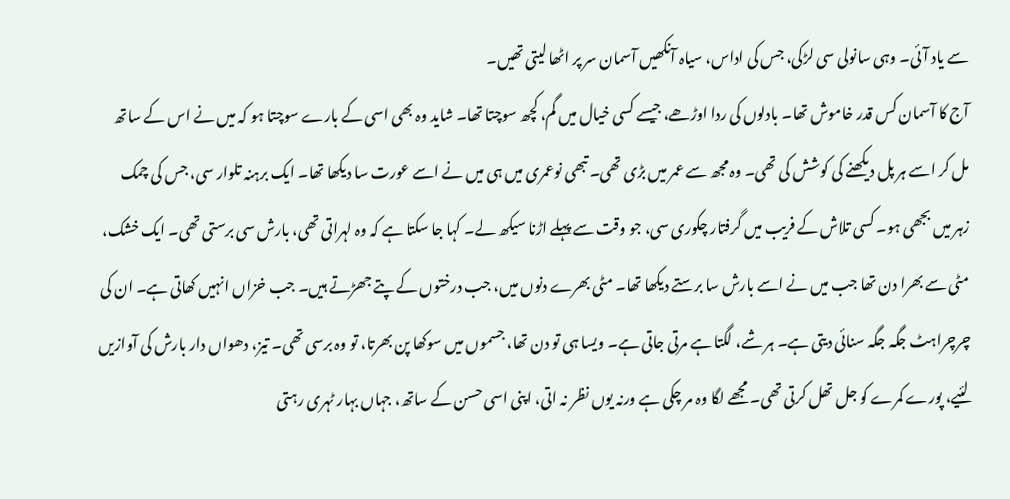سے یاد آئی۔ وہی سانولی سی لڑکی، جس کی اداس، سیاہ آنکھیں آسمان سر پر اٹھا لیتی تھیں۔
آج کا آسمان کس قدر خاموش تھا۔ بادلوں کی ردا اوڑھے، جیسے کسی خیال میں گم، کچھ سوچتا تھا۔ شاید وہ بھی اسی کے بارے سوچتا ہو کہ میں نے اس کے ساتھ مل کر اسے ہر پل دیکھنے کی کوشش کی تھی۔ وہ مجھ سے عمر میں بڑی تھی۔ تبھی نوعمری میں ہی میں نے اسے عورت سا دیکھا تھا۔ ایک برہنہ تلوار سی، جس کی چمک زہر میں بجھی ہو۔ کسی تلاش کے فریب میں گرفتار چکوری سی، جو وقت سے پہلے اڑنا سیکھ لے۔ کہا جا سکتا ہے کہ وہ لہراتی تھی، بارش سی برستی تھی۔ ایک خشک، مٹی سے بھرا دن تھا جب میں نے اسے بارش سا برستے دیکھا تھا۔ مٹی بھرے دنوں میں، جب درختوں کے پتے جھڑتے ہیں۔ جب خزاں انہیں کھاتی ہے۔ ان کی چرچراہٹ جگہ جگہ سنائی دیتی ہے۔ ہر شے، لگتا ہے مرتی جاتی ہے۔ ویسا ہی تو دن تھا، جسموں میں سوکھا پن بھرتا، تو وہ برسی تھی۔ تیز، دھواں دار بارش کی آوازیں لئیے، پورے کمرے کو جل تھل کرتی تھی۔ مجھے لگا وہ مر چکی ہے ورنہ یوں نظر نہ اتی، اپنی اسی حسن کے ساتھ، جہاں بہار ٹہری رہتی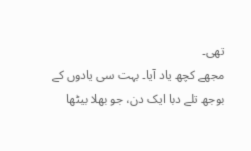تھی۔
مجھے کچھ یاد آیا۔ بہت سی یادوں کے بوجھ تلے دبا ایک دن، جو بھلا بیٹھا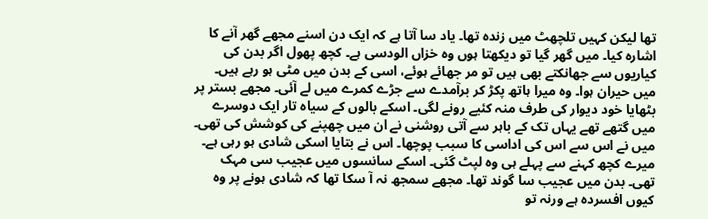تھا لیکن کہیں تلچھٹ میں زندہ تھا۔ یاد سا آتا ہے کہ ایک دن اسنے مجھے گھر آنے کا اشارہ کیا۔ میں گھر گیا تو دیکھتا ہوں وہ خزاں الودسی ہے۔ کچھ پھول اگر بدن کی کیاریوں سے جھانکتے بھی ہیں تو مر جھائے ہوئے، اسی کے بدن میں مٹی ہو رہے ہیں۔ میں حیران ہوا۔ وہ میرا ہاتھ پکڑ کر برآمدے سے جڑے کمرے میں لے آئی۔ مجھے بستر پر بٹھایا خود دیوار کی طرف منہ کئیے رونے لگی۔ اسکے بالوں کے سیاہ تار ایک دوسرے میں گتھے تھے یہاں تک کے باہر سے آتی روشنی نے ان میں چھپنے کی کوشش کی تھی۔ میں نے اس سے اس کی اداسی کا سبب پوچھا۔ اس نے بتایا اسکی شادی ہو رہی ہے۔ میرے کچھ کہنے سے پہلے ہی وہ لپٹ گئی۔ اسکے سانسوں میں عجیب سی مہک تھی۔ بدن میں عجیب سا گوند تھا۔ مجھے سمجھ نہ آ سکا تھا کہ شادی ہونے پر وہ کیوں افسردہ ہے ورنہ تو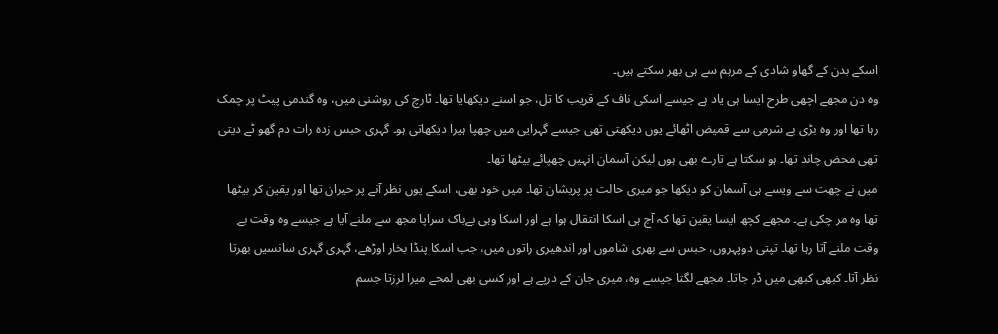اسکے بدن کے گھاو شادی کے مرہم سے ہی بھر سکتے ہیں۔
وہ دن مجھے اچھی طرح ایسا ہی یاد ہے جیسے اسکی ناف کے قریب کا تل، جو اسنے دیکھایا تھا۔ ٹارچ کی روشنی میں، وہ گندمی پیٹ پر چمک رہا تھا اور وہ بڑی بے شرمی سے قمیض اٹھائے یوں دیکھتی تھی جیسے گہرایی میں چھپا ہیرا دیکھاتی ہو۔ گہری حبس زدہ رات دم گھو ٹے دیتی تھی محض چاند تھا۔ ہو سکتا ہے تارے بھی ہوں لیکن آسمان انہیں چھپائے بیٹھا تھا۔
میں نے چھت سے ویسے ہی آسمان کو دیکھا جو میری حالت پر پریشان تھا۔ میں خود بھی، اسکے یوں نظر آنے پر حیران تھا اور یقین کر بیٹھا تھا وہ مر چکی ہے۔ مجھے کچھ ایسا یقین تھا کہ آج ہی اسکا انتقال ہوا ہے اور اسکا وہی بےباک سراپا مجھ سے ملنے آیا ہے جیسے وہ وقت بے وقت ملنے آتا رہا تھا۔ تپتی دوپہروں، حبس سے بھری شاموں اور اندھیری راتوں میں، جب اسکا پنڈا بخار اوڑھے، گہری گہری سانسیں بھرتا نظر آتا۔ کبھی کبھی میں ڈر جاتا۔ مجھے لگتا جیسے وہ، میری جان کے درپے ہے اور کسی بھی لمحے میرا لرزتا جسم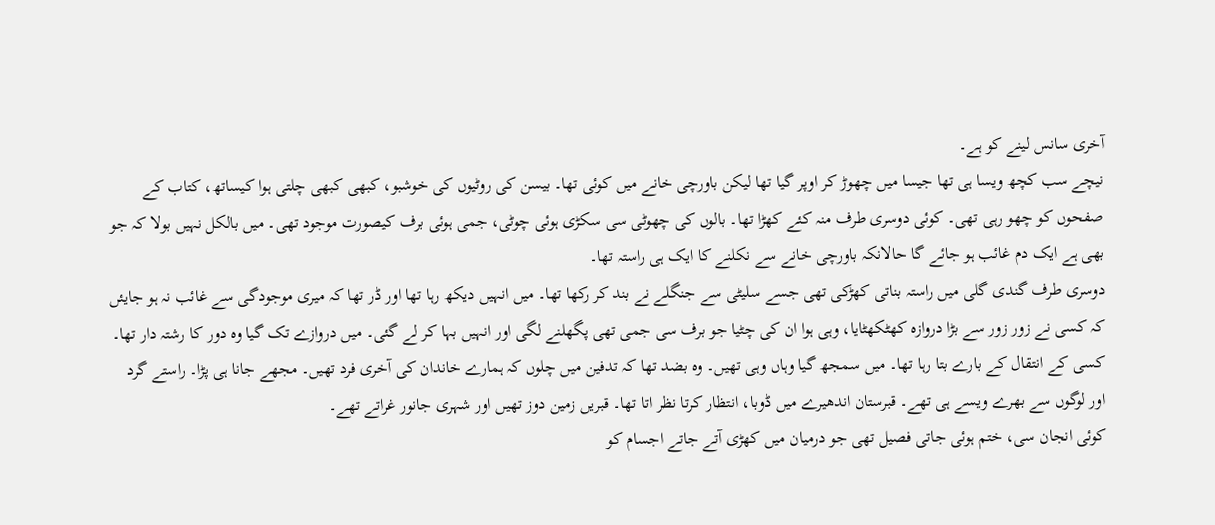آخری سانس لینے کو ہے۔
نیچے سب کچھ ویسا ہی تھا جیسا میں چھوڑ کر اوپر گیا تھا لیکن باورچی خانے میں کوئی تھا۔ بیسن کی روٹیوں کی خوشبو، کبھی کبھی چلتی ہوا کیساتھ، کتاب کے صفحوں کو چھو رہی تھی۔ کوئی دوسری طرف منہ کئے کھڑا تھا۔ بالوں کی چھوٹی سی سکڑی ہوئی چوٹی، جمی ہوئی برف کیصورت موجود تھی۔ میں بالکل نہیں بولا کہ جو بھی ہے ایک دم غائب ہو جائے گا حالانکہ باورچی خانے سے نکلنے کا ایک ہی راستہ تھا۔
دوسری طرف گندی گلی میں راستہ بناتی کھڑکی تھی جسے سلیٹی سے جنگلے نے بند کر رکھا تھا۔ میں انہیں دیکھ رہا تھا اور ڈر تھا کہ میری موجودگی سے غائب نہ ہو جایئں کہ کسی نے زور زور سے بڑا دروازہ کھٹکھٹایا، وہی ہوا ان کی چٹیا جو برف سی جمی تھی پگھلنے لگی اور انہیں بہا کر لے گئی۔ میں دروازے تک گیا وہ دور کا رشتہ دار تھا۔ کسی کے انتقال کے بارے بتا رہا تھا۔ میں سمجھ گیا وہاں وہی تھیں۔ وہ بضد تھا کہ تدفین میں چلوں کہ ہمارے خاندان کی آخری فرد تھیں۔ مجھے جانا ہی پڑا۔ راستے گرد اور لوگوں سے بھرے ویسے ہی تھے۔ قبرستان اندھیرے میں ڈوبا، انتظار کرتا نظر اتا تھا۔ قبریں زمین دوز تھیں اور شہری جانور غراتے تھے۔
کوئی انجان سی، ختم ہوئی جاتی فصیل تھی جو درمیان میں کھڑی آتے جاتے اجسام کو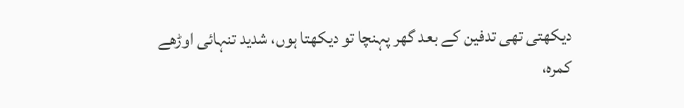دیکھتی تھی تدفین کے بعد گھر پہنچا تو دیکھتا ہوں، شدید تنہائی اوڑھے کمرہ،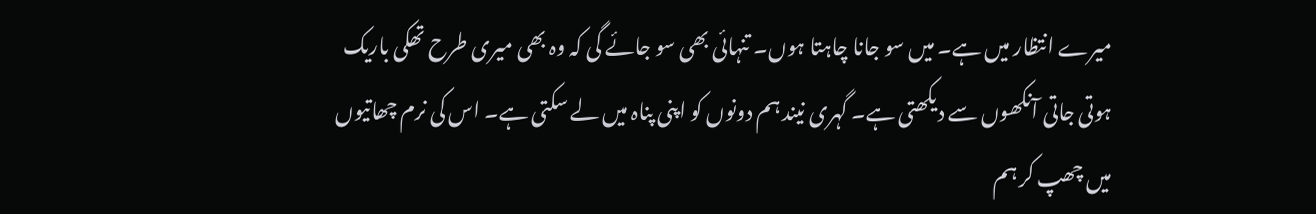میرے انتظار میں ہے۔ میں سو جانا چاہتا ہوں۔ تنہائی بھی سو جائے گی کہ وہ بھی میری طرح تھکی باریک ہوتی جاتی آنکھوں سے دیکھتی ہے۔ گہری نیند ہم دونوں کو اپنی پناہ میں لے سکتی ہے۔ اس کی نرم چھاتیوں میں چھپ کر ہم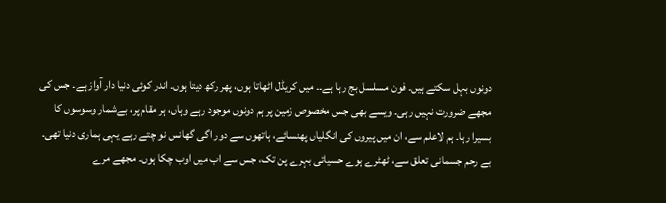دونوں بہل سکتے ہیں۔ فون مسلسل بج رہا ہے۔۔ میں کریڈل اٹھاتا ہوں، پھر رکھ دیتا ہوں۔ اندر کوئی دنیا دار آواز ہے۔ جس کی مجھے ضرورت نہیں رہی۔ ویسے بھی جس مخصوص زمین پر ہم دونوں موجود رہے وہاں، ہر مقام پر، بےشمار وسوسوں کا بسیرا رہا۔ ہم لاعلم سے، ان میں پیروں کی انگلیاں پھنسائے، ہاتھوں سے دور اگی گھانس نو چتے رہے یہی ہماری دنیا تھی۔
بے رحم جسمانی تعلق سے، ٹھٹرے ہوے حسیاتی بہرے پن تک، جس سے اب میں اوب چکا ہوں۔ مجھے مرے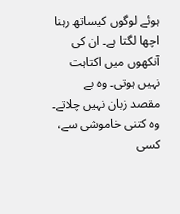ہوئے لوگوں کیساتھ رہنا اچھا لگتا ہے۔ ان کی آنکھوں میں اکتاہت نہیں ہوتی۔ وہ بے مقصد زبان نہیں چلاتے۔ وہ کتنی خاموشی سے، کسی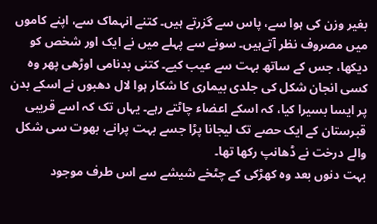بغیر وزن کی ہوا سے، پاس سے گزرتے ہیں۔ کتنے انہماک سے، اپنے کاموں میں مصروف نظر آتےہیں۔ سونے سے پہلے میں نے ایک اور شخص کو دیکھا، جس کے ساتھ بہت سے عیب کیے۔ کتنی بدنامی اوڑھی پھر وہ کسی انجان شکل کی جلدی بیماری کا شکار ہوا لال دھبوں نے اسکے بدن پر ایسا بسیرا کیا، کہ اسکے اعضاء چاٹتے رہے۔ یہاں تک کہ اسے قریبی قبرستان کے ایک حصے تک لیجانا پڑا جسے بہت پرانے، بھوت سی شکل والے درخت نے ڈھانپ رکھا تھا۔
بہت دنوں بعد وہ کھڑکی کے چٹخے شیشے سے اس طرف موجود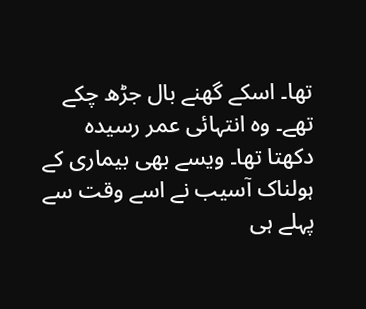تھا۔ اسکے گھنے بال جڑھ چکے تھے۔ وہ انتہائی عمر رسیدہ دکھتا تھا۔ ویسے بھی بیماری کے ہولناک آسیب نے اسے وقت سے پہلے ہی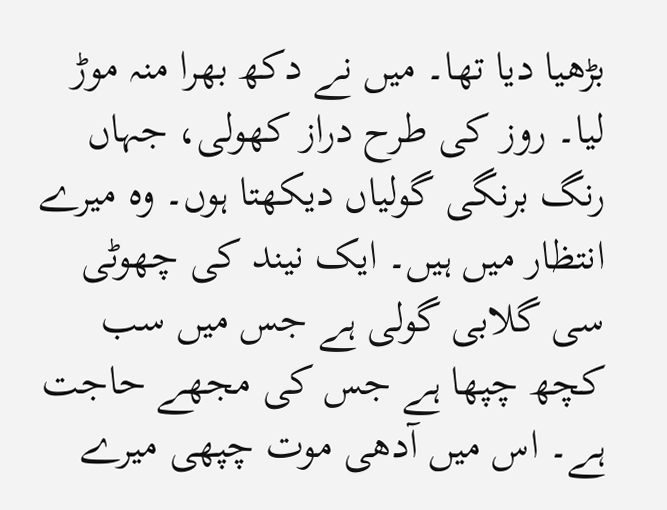بڑھیا دیا تھا۔ میں نے دکھ بھرا منہ موڑ لیا۔ روز کی طرح دراز کھولی، جہاں رنگ برنگی گولیاں دیکھتا ہوں۔ وہ میرے انتظار میں ہیں۔ ایک نیند کی چھوٹی سی گلابی گولی ہے جس میں سب کچھ چپھا ہے جس کی مجھے حاجت ہے۔ اس میں آدھی موت چپھی میرے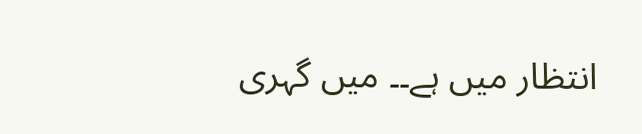انتظار میں ہے۔۔ میں گہری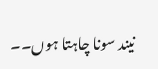نیند سونا چاہتا ہوں۔۔